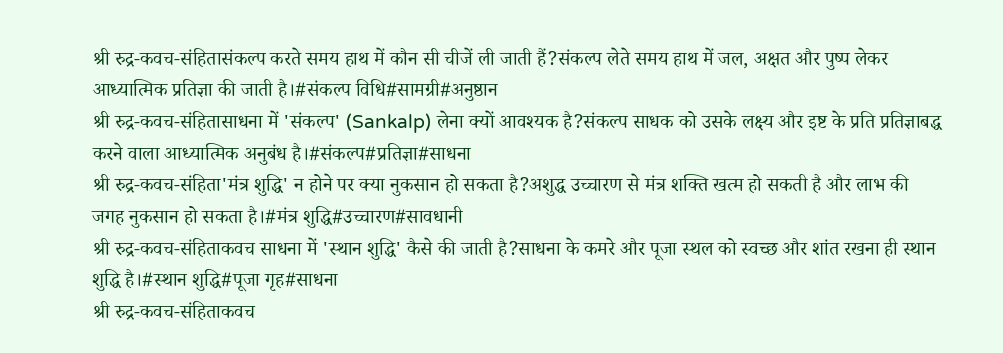श्री रुद्र-कवच-संहितासंकल्प करते समय हाथ में कौन सी चीजें ली जाती हैं?संकल्प लेते समय हाथ में जल, अक्षत और पुष्प लेकर आध्यात्मिक प्रतिज्ञा की जाती है।#संकल्प विधि#सामग्री#अनुष्ठान
श्री रुद्र-कवच-संहितासाधना में 'संकल्प' (Sankalp) लेना क्यों आवश्यक है?संकल्प साधक को उसके लक्ष्य और इष्ट के प्रति प्रतिज्ञाबद्ध करने वाला आध्यात्मिक अनुबंध है।#संकल्प#प्रतिज्ञा#साधना
श्री रुद्र-कवच-संहिता'मंत्र शुद्धि' न होने पर क्या नुकसान हो सकता है?अशुद्ध उच्चारण से मंत्र शक्ति खत्म हो सकती है और लाभ की जगह नुकसान हो सकता है।#मंत्र शुद्धि#उच्चारण#सावधानी
श्री रुद्र-कवच-संहिताकवच साधना में 'स्थान शुद्धि' कैसे की जाती है?साधना के कमरे और पूजा स्थल को स्वच्छ और शांत रखना ही स्थान शुद्धि है।#स्थान शुद्धि#पूजा गृह#साधना
श्री रुद्र-कवच-संहिताकवच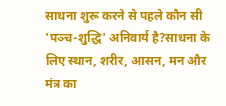साधना शुरू करने से पहले कौन सी 'पञ्च-शुद्धि' अनिवार्य है?साधना के लिए स्थान, शरीर, आसन, मन और मंत्र का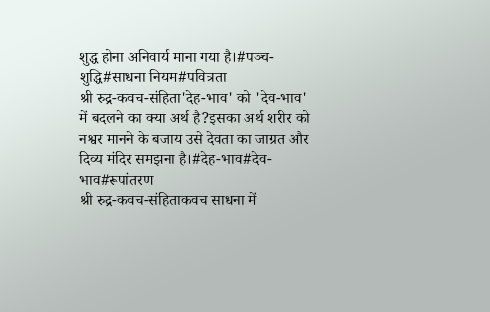शुद्ध होना अनिवार्य माना गया है।#पञ्च-शुद्धि#साधना नियम#पवित्रता
श्री रुद्र-कवच-संहिता'देह-भाव' को 'देव-भाव' में बदलने का क्या अर्थ है?इसका अर्थ शरीर को नश्वर मानने के बजाय उसे देवता का जाग्रत और दिव्य मंदिर समझना है।#देह-भाव#देव-भाव#रूपांतरण
श्री रुद्र-कवच-संहिताकवच साधना में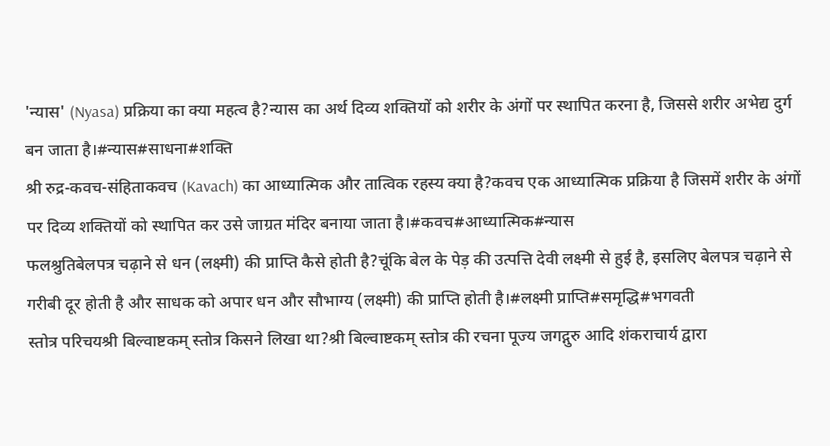'न्यास' (Nyasa) प्रक्रिया का क्या महत्व है?न्यास का अर्थ दिव्य शक्तियों को शरीर के अंगों पर स्थापित करना है, जिससे शरीर अभेद्य दुर्ग बन जाता है।#न्यास#साधना#शक्ति
श्री रुद्र-कवच-संहिताकवच (Kavach) का आध्यात्मिक और तात्विक रहस्य क्या है?कवच एक आध्यात्मिक प्रक्रिया है जिसमें शरीर के अंगों पर दिव्य शक्तियों को स्थापित कर उसे जाग्रत मंदिर बनाया जाता है।#कवच#आध्यात्मिक#न्यास
फलश्रुतिबेलपत्र चढ़ाने से धन (लक्ष्मी) की प्राप्ति कैसे होती है?चूंकि बेल के पेड़ की उत्पत्ति देवी लक्ष्मी से हुई है, इसलिए बेलपत्र चढ़ाने से गरीबी दूर होती है और साधक को अपार धन और सौभाग्य (लक्ष्मी) की प्राप्ति होती है।#लक्ष्मी प्राप्ति#समृद्धि#भगवती
स्तोत्र परिचयश्री बिल्वाष्टकम् स्तोत्र किसने लिखा था?श्री बिल्वाष्टकम् स्तोत्र की रचना पूज्य जगद्गुरु आदि शंकराचार्य द्वारा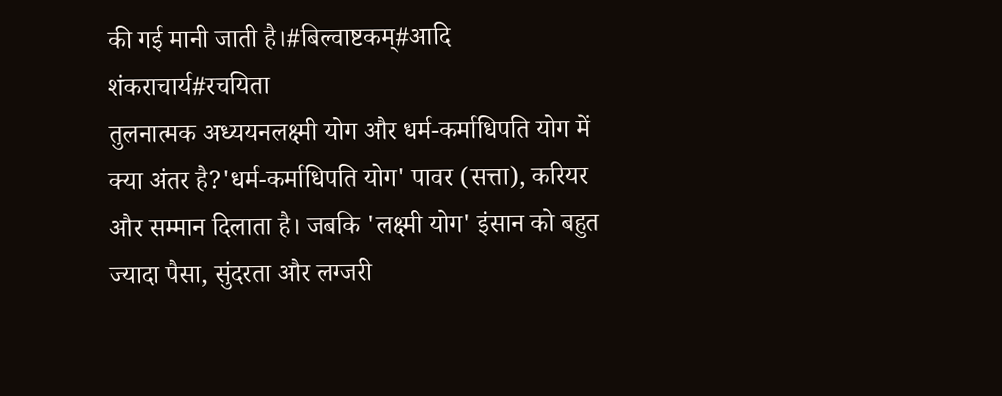की गई मानी जाती है।#बिल्वाष्टकम्#आदि शंकराचार्य#रचयिता
तुलनात्मक अध्ययनलक्ष्मी योग और धर्म-कर्माधिपति योग में क्या अंतर है?'धर्म-कर्माधिपति योग' पावर (सत्ता), करियर और सम्मान दिलाता है। जबकि 'लक्ष्मी योग' इंसान को बहुत ज्यादा पैसा, सुंदरता और लग्जरी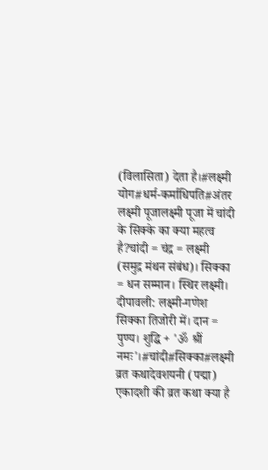(विलासिता) देता है।#लक्ष्मी योग#धर्म-कर्माधिपति#अंतर
लक्ष्मी पूजालक्ष्मी पूजा में चांदी के सिक्के का क्या महत्व है?चांदी = चंद्र = लक्ष्मी (समुद्र मंथन संबंध)। सिक्का = धन सम्मान। स्थिर लक्ष्मी। दीपावली: लक्ष्मी-गणेश सिक्का तिजोरी में। दान = पुण्य। शुद्धि + 'ॐ श्रीं नमः'।#चांदी#सिक्का#लक्ष्मी
व्रत कथादेवशयनी (पद्मा) एकादशी की व्रत कथा क्या है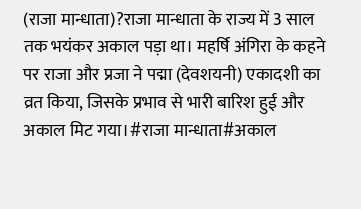(राजा मान्धाता)?राजा मान्धाता के राज्य में 3 साल तक भयंकर अकाल पड़ा था। महर्षि अंगिरा के कहने पर राजा और प्रजा ने पद्मा (देवशयनी) एकादशी का व्रत किया, जिसके प्रभाव से भारी बारिश हुई और अकाल मिट गया।#राजा मान्धाता#अकाल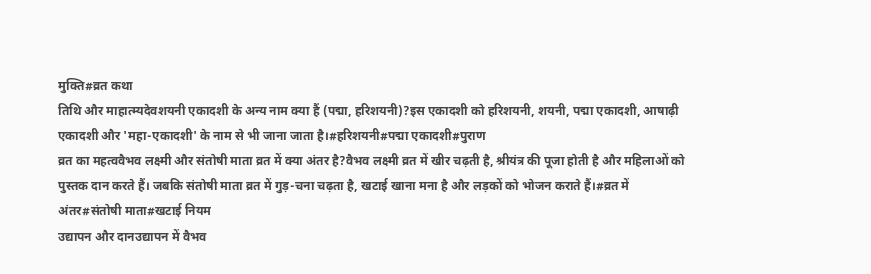मुक्ति#व्रत कथा
तिथि और माहात्म्यदेवशयनी एकादशी के अन्य नाम क्या हैं (पद्मा, हरिशयनी)?इस एकादशी को हरिशयनी, शयनी, पद्मा एकादशी, आषाढ़ी एकादशी और 'महा-एकादशी' के नाम से भी जाना जाता है।#हरिशयनी#पद्मा एकादशी#पुराण
व्रत का महत्ववैभव लक्ष्मी और संतोषी माता व्रत में क्या अंतर है?वैभव लक्ष्मी व्रत में खीर चढ़ती है, श्रीयंत्र की पूजा होती है और महिलाओं को पुस्तक दान करते हैं। जबकि संतोषी माता व्रत में गुड़-चना चढ़ता है, खटाई खाना मना है और लड़कों को भोजन कराते हैं।#व्रत में अंतर#संतोषी माता#खटाई नियम
उद्यापन और दानउद्यापन में वैभव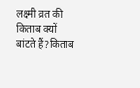लक्ष्मी व्रत की किताब क्यों बांटते हैं?किताब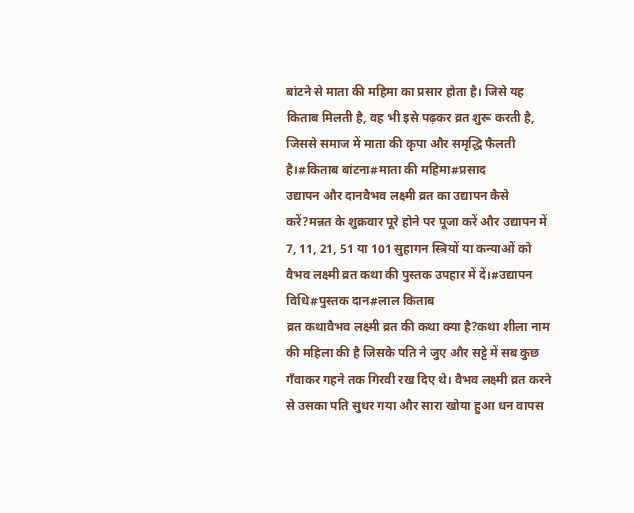बांटने से माता की महिमा का प्रसार होता है। जिसे यह किताब मिलती है, वह भी इसे पढ़कर व्रत शुरू करती है, जिससे समाज में माता की कृपा और समृद्धि फैलती है।#किताब बांटना#माता की महिमा#प्रसाद
उद्यापन और दानवैभव लक्ष्मी व्रत का उद्यापन कैसे करें?मन्नत के शुक्रवार पूरे होने पर पूजा करें और उद्यापन में 7, 11, 21, 51 या 101 सुहागन स्त्रियों या कन्याओं को वैभव लक्ष्मी व्रत कथा की पुस्तक उपहार में दें।#उद्यापन विधि#पुस्तक दान#लाल किताब
व्रत कथावैभव लक्ष्मी व्रत की कथा क्या है?कथा शीला नाम की महिला की है जिसके पति ने जुए और सट्टे में सब कुछ गँवाकर गहने तक गिरवी रख दिए थे। वैभव लक्ष्मी व्रत करने से उसका पति सुधर गया और सारा खोया हुआ धन वापस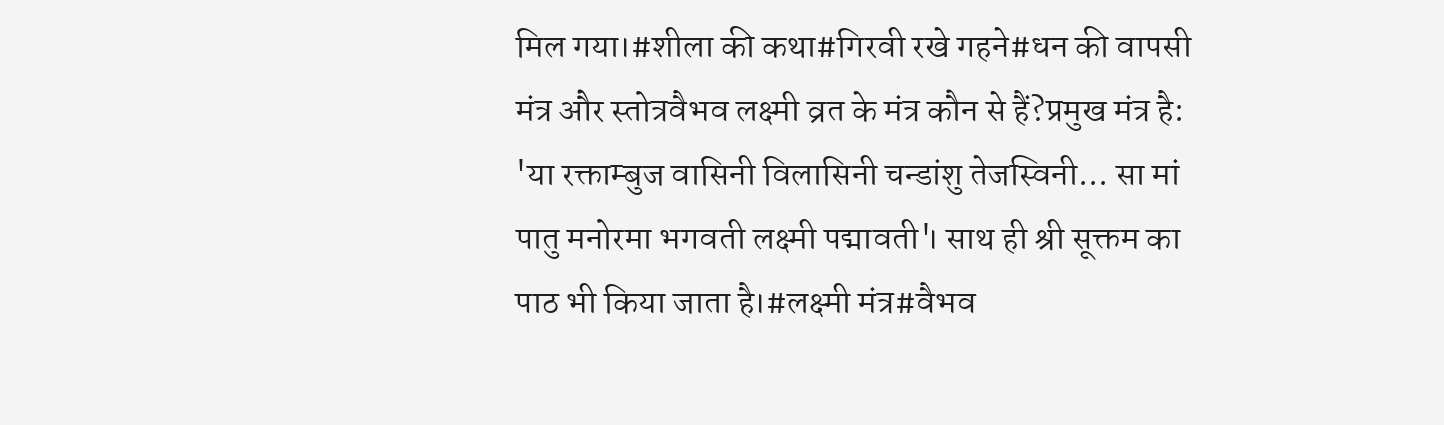मिल गया।#शीला की कथा#गिरवी रखे गहने#धन की वापसी
मंत्र और स्तोत्रवैभव लक्ष्मी व्रत के मंत्र कौन से हैं?प्रमुख मंत्र है: 'या रक्ताम्बुज वासिनी विलासिनी चन्डांशु तेजस्विनी... सा मां पातु मनोरमा भगवती लक्ष्मी पद्मावती'। साथ ही श्री सूक्तम का पाठ भी किया जाता है।#लक्ष्मी मंत्र#वैभव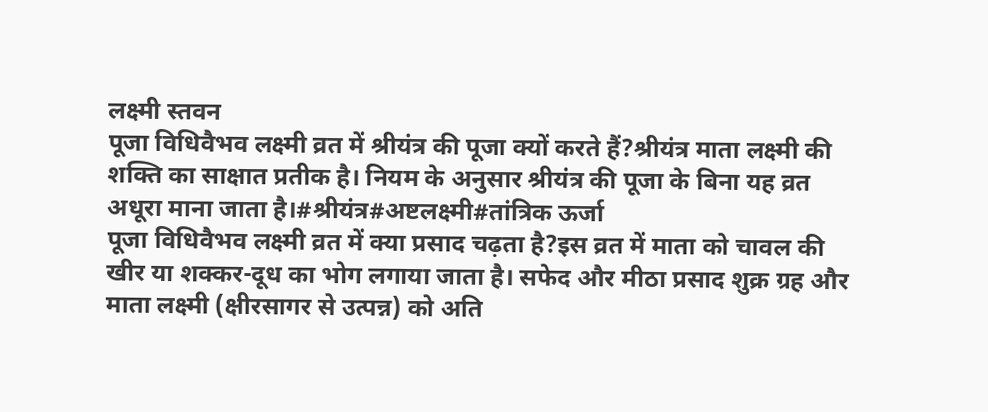लक्ष्मी स्तवन
पूजा विधिवैभव लक्ष्मी व्रत में श्रीयंत्र की पूजा क्यों करते हैं?श्रीयंत्र माता लक्ष्मी की शक्ति का साक्षात प्रतीक है। नियम के अनुसार श्रीयंत्र की पूजा के बिना यह व्रत अधूरा माना जाता है।#श्रीयंत्र#अष्टलक्ष्मी#तांत्रिक ऊर्जा
पूजा विधिवैभव लक्ष्मी व्रत में क्या प्रसाद चढ़ता है?इस व्रत में माता को चावल की खीर या शक्कर-दूध का भोग लगाया जाता है। सफेद और मीठा प्रसाद शुक्र ग्रह और माता लक्ष्मी (क्षीरसागर से उत्पन्न) को अति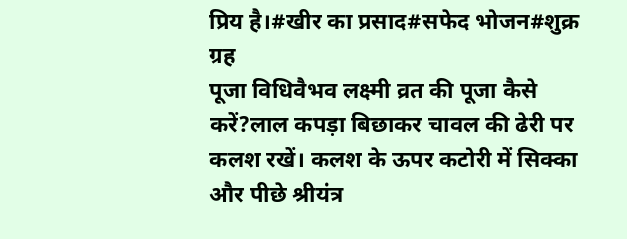प्रिय है।#खीर का प्रसाद#सफेद भोजन#शुक्र ग्रह
पूजा विधिवैभव लक्ष्मी व्रत की पूजा कैसे करें?लाल कपड़ा बिछाकर चावल की ढेरी पर कलश रखें। कलश के ऊपर कटोरी में सिक्का और पीछे श्रीयंत्र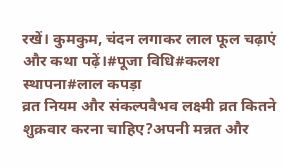रखें। कुमकुम, चंदन लगाकर लाल फूल चढ़ाएं और कथा पढ़ें।#पूजा विधि#कलश स्थापना#लाल कपड़ा
व्रत नियम और संकल्पवैभव लक्ष्मी व्रत कितने शुक्रवार करना चाहिए?अपनी मन्नत और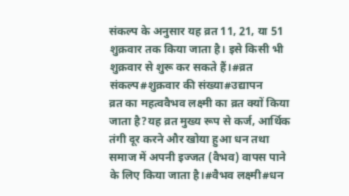संकल्प के अनुसार यह व्रत 11, 21, या 51 शुक्रवार तक किया जाता है। इसे किसी भी शुक्रवार से शुरू कर सकते हैं।#व्रत संकल्प#शुक्रवार की संख्या#उद्यापन
व्रत का महत्ववैभव लक्ष्मी का व्रत क्यों किया जाता है?यह व्रत मुख्य रूप से कर्ज, आर्थिक तंगी दूर करने और खोया हुआ धन तथा समाज में अपनी इज्जत (वैभव) वापस पाने के लिए किया जाता है।#वैभव लक्ष्मी#धन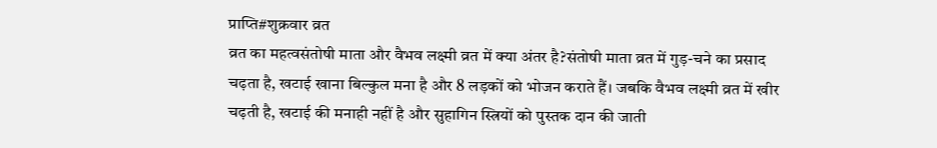प्राप्ति#शुक्रवार व्रत
व्रत का महत्वसंतोषी माता और वैभव लक्ष्मी व्रत में क्या अंतर है?संतोषी माता व्रत में गुड़-चने का प्रसाद चढ़ता है, खटाई खाना बिल्कुल मना है और 8 लड़कों को भोजन कराते हैं। जबकि वैभव लक्ष्मी व्रत में खीर चढ़ती है, खटाई की मनाही नहीं है और सुहागिन स्त्रियों को पुस्तक दान की जाती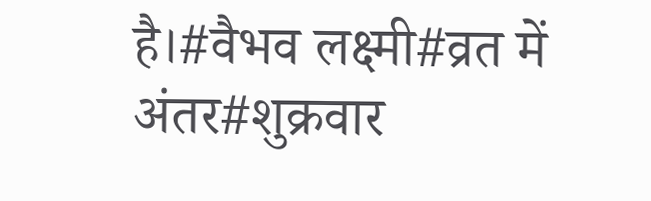है।#वैभव लक्ष्मी#व्रत में अंतर#शुक्रवार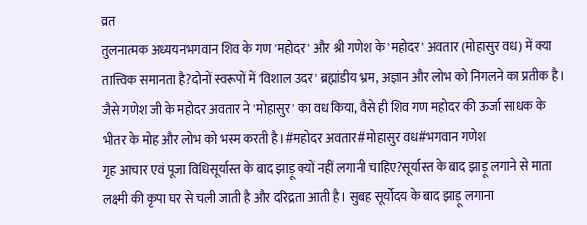व्रत
तुलनात्मक अध्ययनभगवान शिव के गण 'महोदर' और श्री गणेश के 'महोदर' अवतार (मोहासुर वध) में क्या तात्त्विक समानता है?दोनों स्वरूपों में 'विशाल उदर' ब्रह्मांडीय भ्रम, अज्ञान और लोभ को निगलने का प्रतीक है। जैसे गणेश जी के महोदर अवतार ने 'मोहासुर' का वध किया, वैसे ही शिव गण महोदर की ऊर्जा साधक के भीतर के मोह और लोभ को भस्म करती है।#महोदर अवतार#मोहासुर वध#भगवान गणेश
गृह आचार एवं पूजा विधिसूर्यास्त के बाद झाड़ू क्यों नहीं लगानी चाहिए?सूर्यास्त के बाद झाड़ू लगाने से माता लक्ष्मी की कृपा घर से चली जाती है और दरिद्रता आती है। सुबह सूर्योदय के बाद झाड़ू लगाना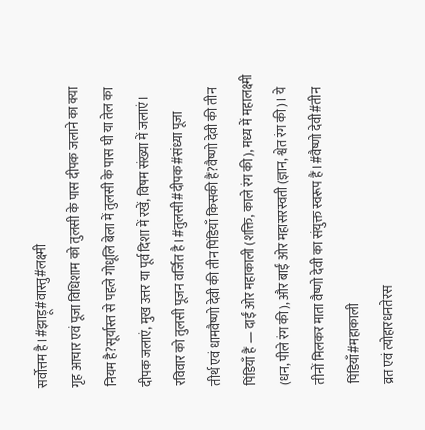सर्वोत्तम है।#झाड़ू#वास्तु#लक्ष्मी
गृह आचार एवं पूजा विधिशाम को तुलसी के पास दीपक जलाने का क्या नियम है?सूर्यास्त से पहले गोधूलि बेला में तुलसी के पास घी या तेल का दीपक जलाएं, मुख उत्तर या पूर्व दिशा में रखें, विषम संख्या में जलाएं। रविवार को तुलसी पूजन वर्जित है।#तुलसी#दीपक#संध्या पूजा
तीर्थ एवं धामवैष्णो देवी की तीन पिंडियाँ किसकी हैं?वैष्णो देवी की तीन पिंडियाँ हैं — दाईं ओर महाकाली (शक्ति, काले रंग की), मध्य में महालक्ष्मी (धन, पीले रंग की), और बाईं ओर महासरस्वती (ज्ञान, श्वेत रंग की)। ये तीनों मिलकर माता वैष्णो देवी का संयुक्त स्वरूप हैं।#वैष्णो देवी#तीन पिंडियाँ#महाकाली
व्रत एवं त्योहारधनतेरस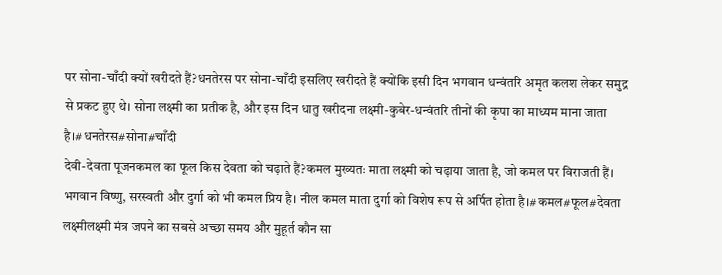पर सोना-चाँदी क्यों खरीदते हैं?धनतेरस पर सोना-चाँदी इसलिए खरीदते हैं क्योंकि इसी दिन भगवान धन्वंतरि अमृत कलश लेकर समुद्र से प्रकट हुए थे। सोना लक्ष्मी का प्रतीक है, और इस दिन धातु खरीदना लक्ष्मी-कुबेर-धन्वंतरि तीनों की कृपा का माध्यम माना जाता है।#धनतेरस#सोना#चाँदी
देवी-देवता पूजनकमल का फूल किस देवता को चढ़ाते हैं?कमल मुख्यतः माता लक्ष्मी को चढ़ाया जाता है, जो कमल पर विराजती हैं। भगवान विष्णु, सरस्वती और दुर्गा को भी कमल प्रिय है। नील कमल माता दुर्गा को विशेष रूप से अर्पित होता है।#कमल#फूल#देवता
लक्ष्मीलक्ष्मी मंत्र जपने का सबसे अच्छा समय और मुहूर्त कौन सा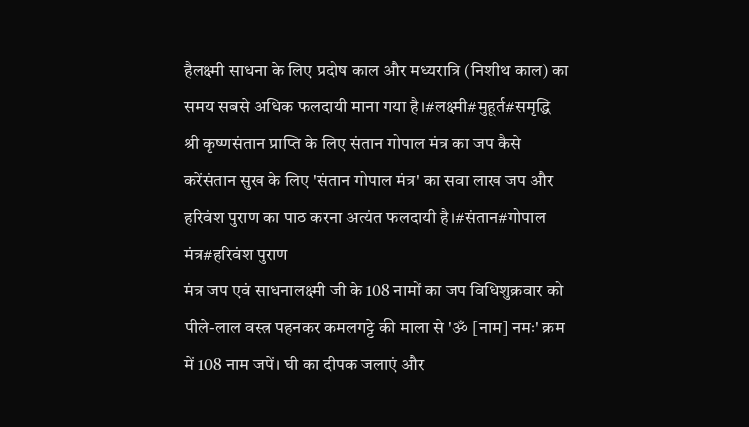हैलक्ष्मी साधना के लिए प्रदोष काल और मध्यरात्रि (निशीथ काल) का समय सबसे अधिक फलदायी माना गया है।#लक्ष्मी#मुहूर्त#समृद्धि
श्री कृष्णसंतान प्राप्ति के लिए संतान गोपाल मंत्र का जप कैसे करेंसंतान सुख के लिए 'संतान गोपाल मंत्र' का सवा लाख जप और हरिवंश पुराण का पाठ करना अत्यंत फलदायी है।#संतान#गोपाल मंत्र#हरिवंश पुराण
मंत्र जप एवं साधनालक्ष्मी जी के 108 नामों का जप विधिशुक्रवार को पीले-लाल वस्त्र पहनकर कमलगट्टे की माला से 'ॐ [नाम] नमः' क्रम में 108 नाम जपें। घी का दीपक जलाएं और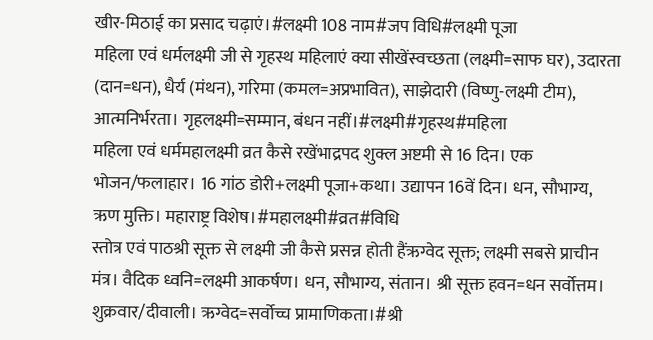खीर-मिठाई का प्रसाद चढ़ाएं।#लक्ष्मी 108 नाम#जप विधि#लक्ष्मी पूजा
महिला एवं धर्मलक्ष्मी जी से गृहस्थ महिलाएं क्या सीखेंस्वच्छता (लक्ष्मी=साफ घर), उदारता (दान=धन), धैर्य (मंथन), गरिमा (कमल=अप्रभावित), साझेदारी (विष्णु-लक्ष्मी टीम), आत्मनिर्भरता। गृहलक्ष्मी=सम्मान, बंधन नहीं।#लक्ष्मी#गृहस्थ#महिला
महिला एवं धर्ममहालक्ष्मी व्रत कैसे रखेंभाद्रपद शुक्ल अष्टमी से 16 दिन। एक भोजन/फलाहार। 16 गांठ डोरी+लक्ष्मी पूजा+कथा। उद्यापन 16वें दिन। धन, सौभाग्य, ऋण मुक्ति। महाराष्ट्र विशेष।#महालक्ष्मी#व्रत#विधि
स्तोत्र एवं पाठश्री सूक्त से लक्ष्मी जी कैसे प्रसन्न होती हैंऋग्वेद सूक्त; लक्ष्मी सबसे प्राचीन मंत्र। वैदिक ध्वनि=लक्ष्मी आकर्षण। धन, सौभाग्य, संतान। श्री सूक्त हवन=धन सर्वोत्तम। शुक्रवार/दीवाली। ऋग्वेद=सर्वोच्च प्रामाणिकता।#श्री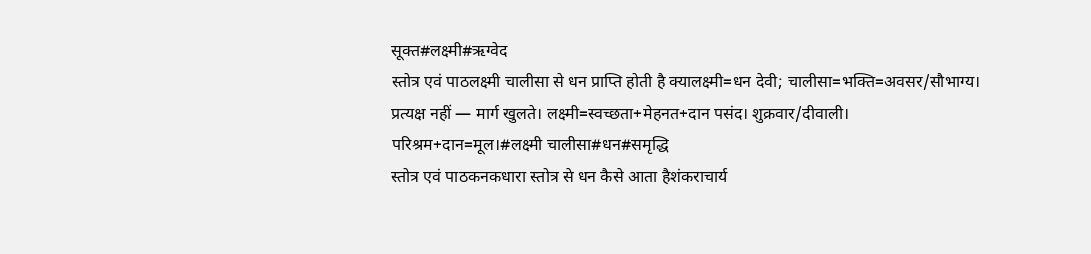सूक्त#लक्ष्मी#ऋग्वेद
स्तोत्र एवं पाठलक्ष्मी चालीसा से धन प्राप्ति होती है क्यालक्ष्मी=धन देवी; चालीसा=भक्ति=अवसर/सौभाग्य। प्रत्यक्ष नहीं — मार्ग खुलते। लक्ष्मी=स्वच्छता+मेहनत+दान पसंद। शुक्रवार/दीवाली। परिश्रम+दान=मूल।#लक्ष्मी चालीसा#धन#समृद्धि
स्तोत्र एवं पाठकनकधारा स्तोत्र से धन कैसे आता हैशंकराचार्य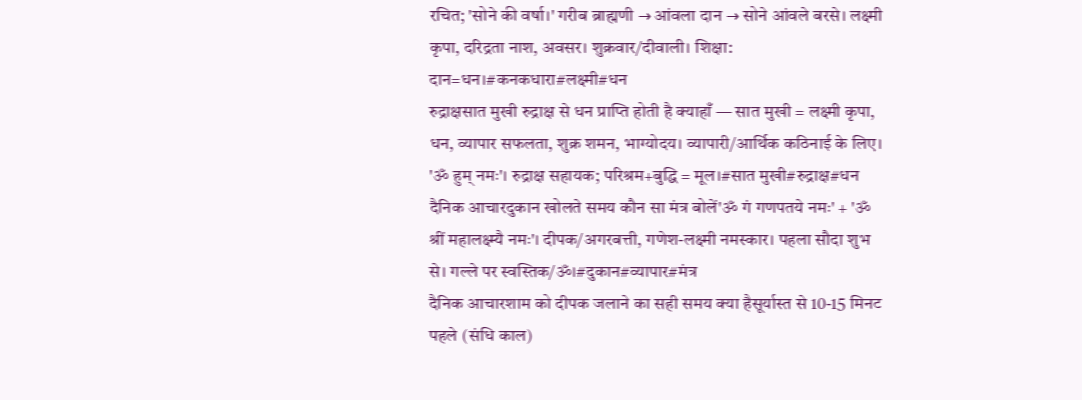रचित; 'सोने की वर्षा।' गरीब ब्राह्मणी → आंवला दान → सोने आंवले बरसे। लक्ष्मी कृपा, दरिद्रता नाश, अवसर। शुक्रवार/दीवाली। शिक्षा: दान=धन।#कनकधारा#लक्ष्मी#धन
रुद्राक्षसात मुखी रुद्राक्ष से धन प्राप्ति होती है क्याहाँ — सात मुखी = लक्ष्मी कृपा, धन, व्यापार सफलता, शुक्र शमन, भाग्योदय। व्यापारी/आर्थिक कठिनाई के लिए। 'ॐ हुम् नमः'। रुद्राक्ष सहायक; परिश्रम+बुद्धि = मूल।#सात मुखी#रुद्राक्ष#धन
दैनिक आचारदुकान खोलते समय कौन सा मंत्र बोलें'ॐ गं गणपतये नमः' + 'ॐ श्रीं महालक्ष्म्यै नमः'। दीपक/अगरबत्ती, गणेश-लक्ष्मी नमस्कार। पहला सौदा शुभ से। गल्ले पर स्वस्तिक/ॐ।#दुकान#व्यापार#मंत्र
दैनिक आचारशाम को दीपक जलाने का सही समय क्या हैसूर्यास्त से 10-15 मिनट पहले (संधि काल)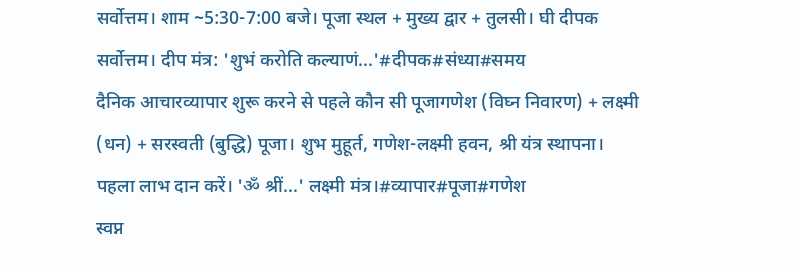सर्वोत्तम। शाम ~5:30-7:00 बजे। पूजा स्थल + मुख्य द्वार + तुलसी। घी दीपक सर्वोत्तम। दीप मंत्र: 'शुभं करोति कल्याणं...'#दीपक#संध्या#समय
दैनिक आचारव्यापार शुरू करने से पहले कौन सी पूजागणेश (विघ्न निवारण) + लक्ष्मी (धन) + सरस्वती (बुद्धि) पूजा। शुभ मुहूर्त, गणेश-लक्ष्मी हवन, श्री यंत्र स्थापना। पहला लाभ दान करें। 'ॐ श्रीं...' लक्ष्मी मंत्र।#व्यापार#पूजा#गणेश
स्वप्न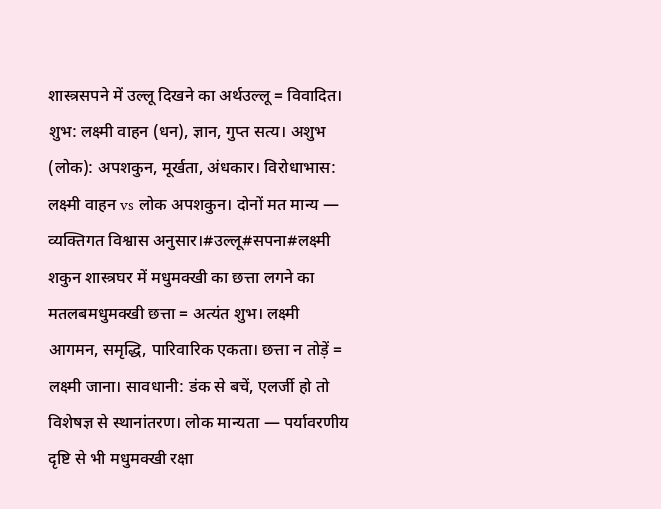शास्त्रसपने में उल्लू दिखने का अर्थउल्लू = विवादित। शुभ: लक्ष्मी वाहन (धन), ज्ञान, गुप्त सत्य। अशुभ (लोक): अपशकुन, मूर्खता, अंधकार। विरोधाभास: लक्ष्मी वाहन vs लोक अपशकुन। दोनों मत मान्य — व्यक्तिगत विश्वास अनुसार।#उल्लू#सपना#लक्ष्मी
शकुन शास्त्रघर में मधुमक्खी का छत्ता लगने का मतलबमधुमक्खी छत्ता = अत्यंत शुभ। लक्ष्मी आगमन, समृद्धि, पारिवारिक एकता। छत्ता न तोड़ें = लक्ष्मी जाना। सावधानी: डंक से बचें, एलर्जी हो तो विशेषज्ञ से स्थानांतरण। लोक मान्यता — पर्यावरणीय दृष्टि से भी मधुमक्खी रक्षा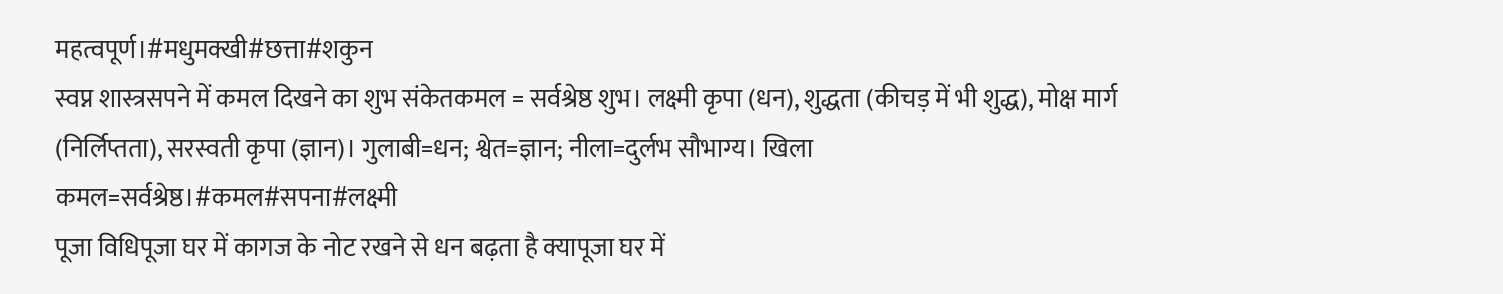महत्वपूर्ण।#मधुमक्खी#छत्ता#शकुन
स्वप्न शास्त्रसपने में कमल दिखने का शुभ संकेतकमल = सर्वश्रेष्ठ शुभ। लक्ष्मी कृपा (धन), शुद्धता (कीचड़ में भी शुद्ध), मोक्ष मार्ग (निर्लिप्तता), सरस्वती कृपा (ज्ञान)। गुलाबी=धन; श्वेत=ज्ञान; नीला=दुर्लभ सौभाग्य। खिला कमल=सर्वश्रेष्ठ।#कमल#सपना#लक्ष्मी
पूजा विधिपूजा घर में कागज के नोट रखने से धन बढ़ता है क्यापूजा घर में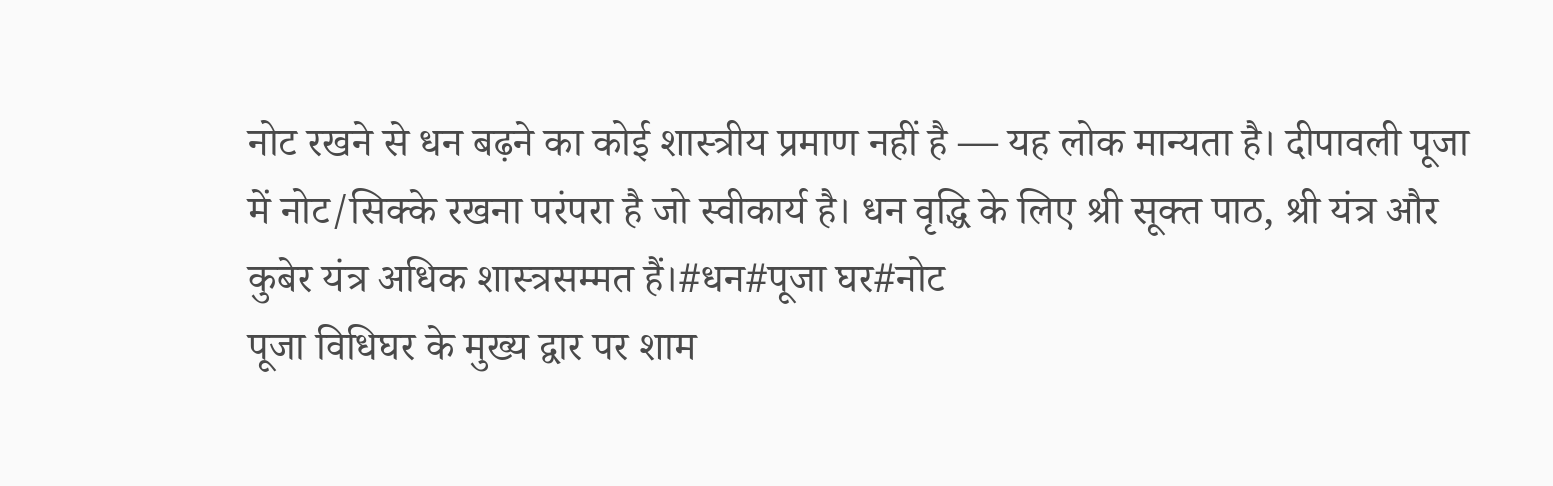नोट रखने से धन बढ़ने का कोई शास्त्रीय प्रमाण नहीं है — यह लोक मान्यता है। दीपावली पूजा में नोट/सिक्के रखना परंपरा है जो स्वीकार्य है। धन वृद्धि के लिए श्री सूक्त पाठ, श्री यंत्र और कुबेर यंत्र अधिक शास्त्रसम्मत हैं।#धन#पूजा घर#नोट
पूजा विधिघर के मुख्य द्वार पर शाम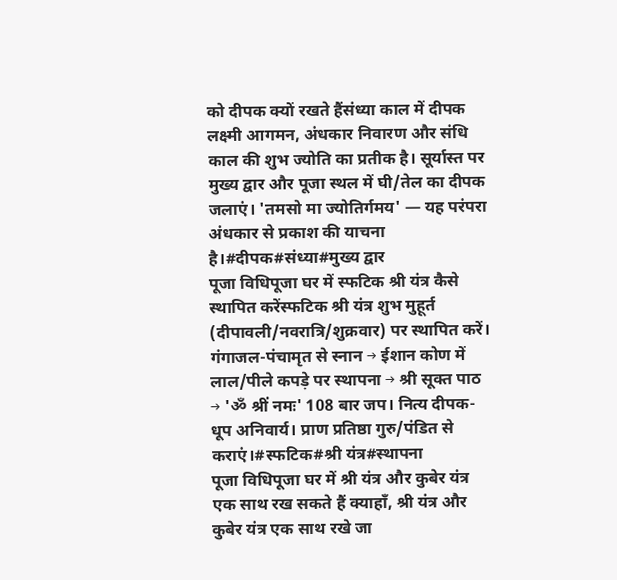को दीपक क्यों रखते हैंसंध्या काल में दीपक लक्ष्मी आगमन, अंधकार निवारण और संधि काल की शुभ ज्योति का प्रतीक है। सूर्यास्त पर मुख्य द्वार और पूजा स्थल में घी/तेल का दीपक जलाएं। 'तमसो मा ज्योतिर्गमय' — यह परंपरा अंधकार से प्रकाश की याचना है।#दीपक#संध्या#मुख्य द्वार
पूजा विधिपूजा घर में स्फटिक श्री यंत्र कैसे स्थापित करेंस्फटिक श्री यंत्र शुभ मुहूर्त (दीपावली/नवरात्रि/शुक्रवार) पर स्थापित करें। गंगाजल-पंचामृत से स्नान → ईशान कोण में लाल/पीले कपड़े पर स्थापना → श्री सूक्त पाठ → 'ॐ श्रीं नमः' 108 बार जप। नित्य दीपक-धूप अनिवार्य। प्राण प्रतिष्ठा गुरु/पंडित से कराएं।#स्फटिक#श्री यंत्र#स्थापना
पूजा विधिपूजा घर में श्री यंत्र और कुबेर यंत्र एक साथ रख सकते हैं क्याहाँ, श्री यंत्र और कुबेर यंत्र एक साथ रखे जा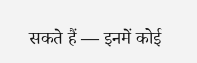सकते हैं — इनमें कोई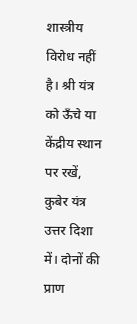शास्त्रीय विरोध नहीं है। श्री यंत्र को ऊँचे या केंद्रीय स्थान पर रखें, कुबेर यंत्र उत्तर दिशा में। दोनों की प्राण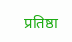प्रतिष्ठा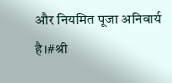और नियमित पूजा अनिवार्य है।#श्री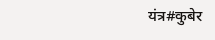यंत्र#कुबेर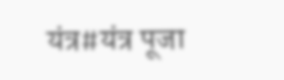यंत्र#यंत्र पूजा